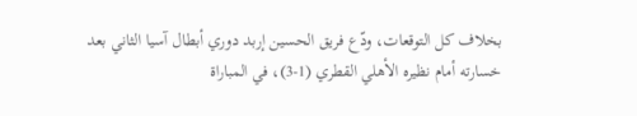بخلاف كل التوقعات، ودّع فريق الحسين إربد دوري أبطال آسيا الثاني بعد خسارته أمام نظيره الأهلي القطري (1-3)، في المباراة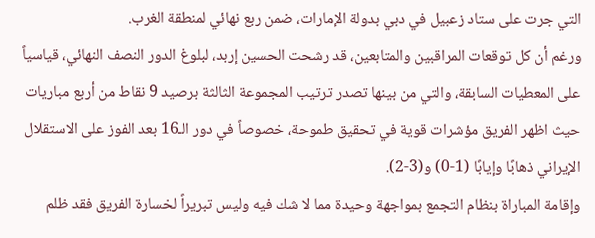التي جرت على ستاد زعبيل في دبي بدولة الإمارات، ضمن ربع نهائي لمنطقة الغرب.
ورغم أن كل توقعات المراقبين والمتابعين، قد رشحت الحسين إربد، لبلوغ الدور النصف النهائي، قياسياً على المعطيات السابقة، والتي من بينها تصدر ترتيب المجموعة الثالثة برصيد 9 نقاط من أربع مباريات حيث اظهر الفريق مؤشرات قوية في تحقيق طموحة، خصوصاً في دور الـ16 بعد الفوز على الاستقلال الإيراني ذهابًا وإيابًا (1-0) و(3-2).
وإقامة المباراة بنظام التجمع بمواجهة وحيدة مما لا شك فيه وليس تبريراً لخسارة الفريق فقد ظلم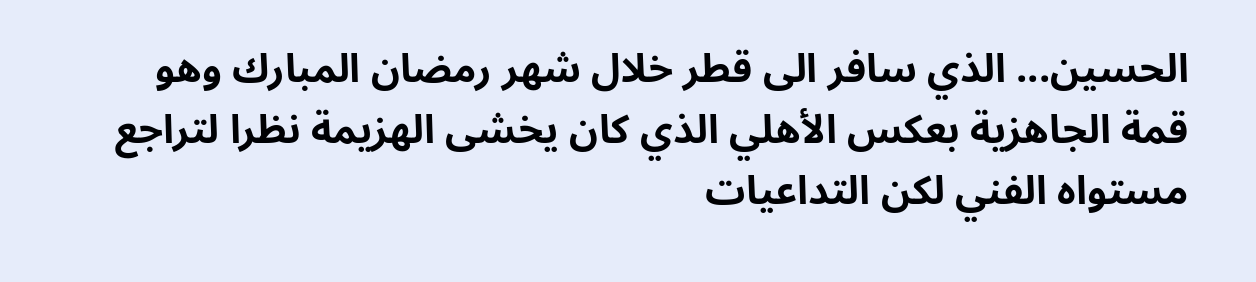الحسين... الذي سافر الى قطر خلال شهر رمضان المبارك وهو قمة الجاهزية بعكس الأهلي الذي كان يخشى الهزيمة نظرا لتراجع مستواه الفني لكن التداعيات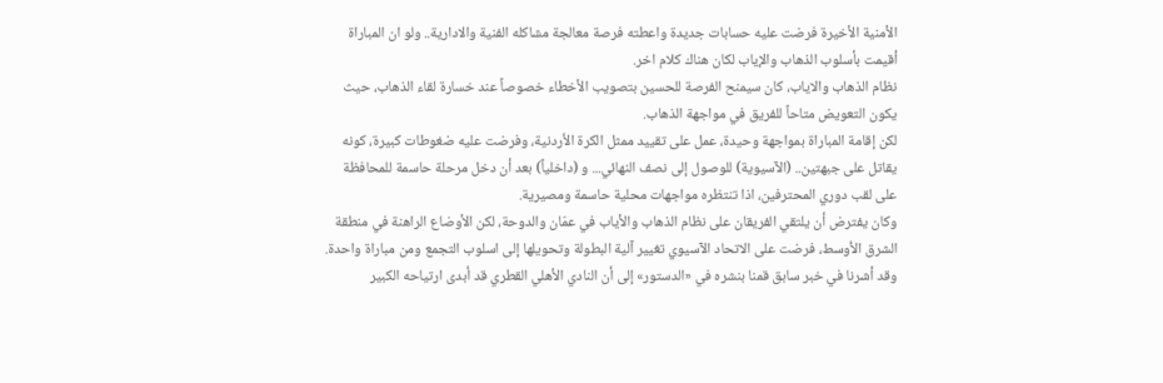الأمنية الأخيرة فرضت عليه حسابات جديدة واعطته فرصة معالجة مشاكله الفنية والادارية.. ولو ان المباراة أقيمت بأسلوب الذهاب والإياب لكان هناك كلام اخر.
نظام الذهاب والاياب، كان سيمنح الفرصة للحسين بتصويب الأخطاء خصوصاً عند خسارة لقاء الذهاب، حيث يكون التعويض متاحاً للفريق في مواجهة الذهاب.
لكن إقامة المباراة بمواجهة وحيدة، عمل على تقييد ممثل الكرة الأردنية، وفرضت عليه ضغوطات كبيرة، كونه يقاتل على جبهتين.. (الآسيوية) للوصول إلى نصف النهائي... و (داخلياً) بعد أن دخل مرحلة حاسمة للمحافظة على لقب دوري المحترفين، اذا تنتظره مواجهات محلية حاسمة ومصيرية.
وكان يفترض أن يلتقي الفريقان على نظام الذهاب والأياب في عمّان والدوحة، لكن الأوضاع الراهنة في منطقة الشرق الأوسط، فرضت على الاتحاد الآسيوي تغيير آلية البطولة وتحويلها إلى اسلوب التجمع ومن مباراة واحدة.
وقد أشرنا في خبر سابق قمنا بنشره في «الدستور» إلى أن النادي الأهلي القطري قد أبدى ارتياحه الكبير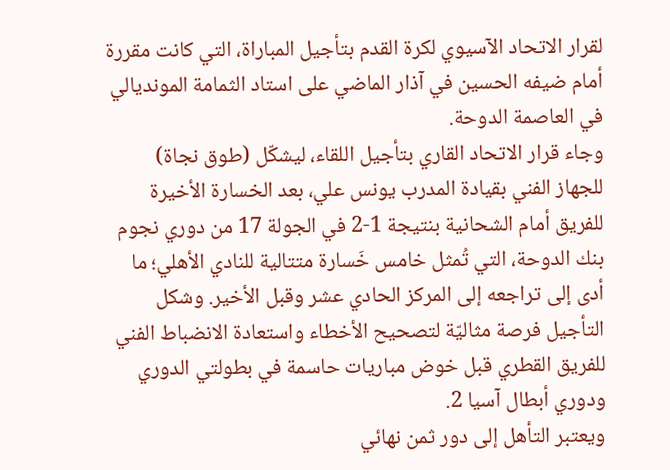لقرار الاتحاد الآسيوي لكرة القدم بتأجيل المباراة، التي كانت مقررة أمام ضيفه الحسين في آذار الماضي على استاد الثمامة المونديالي في العاصمة الدوحة.
وجاء قرار الاتحاد القاري بتأجيل اللقاء، ليشكّل (طوق نجاة) للجهاز الفني بقيادة المدرب يونس علي، بعد الخسارة الأخيرة للفريق أمام الشحانية بنتيجة 1-2 في الجولة 17 من دوري نجوم بنك الدوحة، التي تُمثل خامس خَسارة متتالية للنادي الأهلي؛ ما أدى إلى تراجعه إلى المركز الحادي عشر وقبل الأخير. وشكل التأجيل فرصة مثاليّة لتصحيح الأخطاء واستعادة الانضباط الفني للفريق القطري قبل خوض مباريات حاسمة في بطولتي الدوري ودوري أبطال آسيا 2.
ويعتبر التأهل إلى دور ثمن نهائي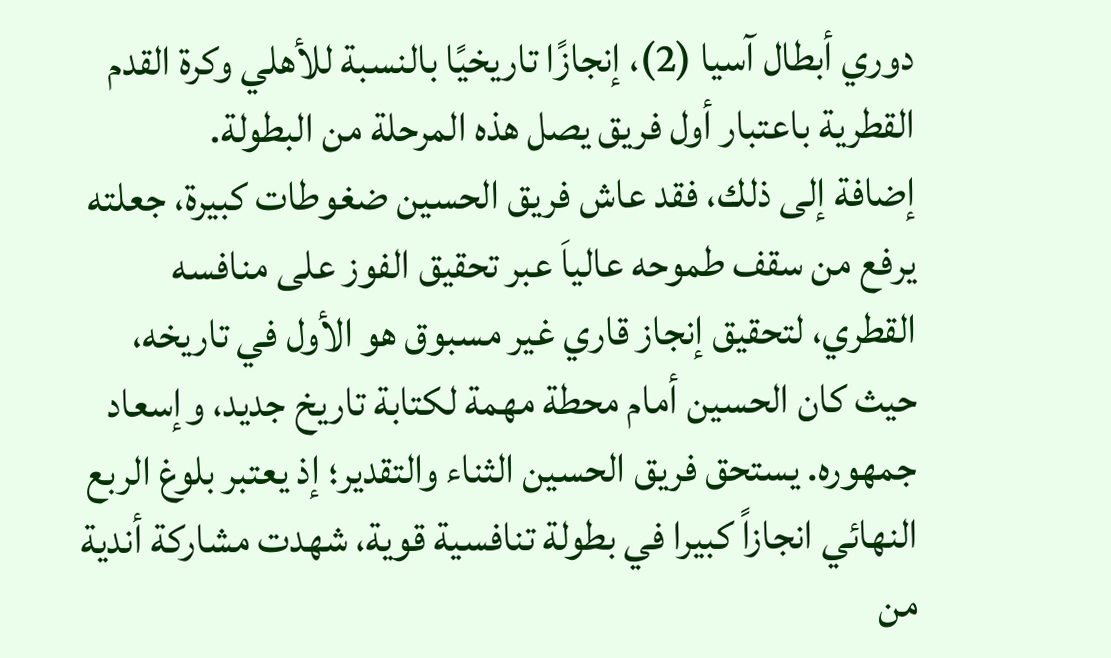دوري أبطال آسيا (2)، إنجازًا تاريخيًا بالنسبة للأهلي وكرة القدم القطرية باعتبار أول فريق يصل هذه المرحلة من البطولة.
إضافة إلى ذلك، فقد عاش فريق الحسين ضغوطات كبيرة، جعلته يرفع من سقف طموحه عالياَ عبر تحقيق الفوز على منافسه القطري، لتحقيق إنجاز قاري غير مسبوق هو الأول في تاريخه، حيث كان الحسين أمام محطة مهمة لكتابة تاريخ جديد، وإسعاد جمهوره. يستحق فريق الحسين الثناء والتقدير؛ إذ يعتبر بلوغ الربع النهائي انجازاً كبيرا في بطولة تنافسية قوية، شهدت مشاركة أندية من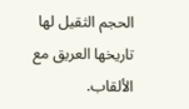الحجم الثقيل لها تاريخها العريق مع الألقاب.